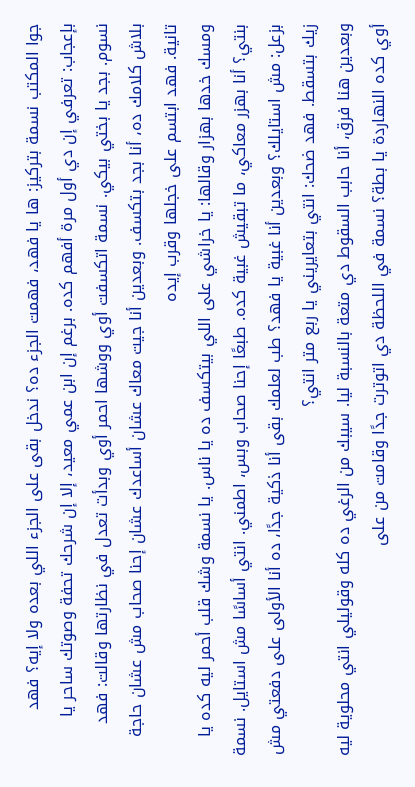جوا المكتب نسمة بتركيز: ها يا فهد، فهمت الجزء ده؟ ندخل بقى على الجزء اللي بعده ولا إيه؟ فهد بإعجاب: تعرفي إن دي أول مرة أفهم كده. برغم إن ابن عمي معيد، إلا إن شرحك تحفة وصوتك ساحر يا نسوم. بجد يا بختي بيكي. نسمة اتكسفت أوي ووشها احمر أوي وبدأت تعدل في نظارتها وقالت: فهد بلاش كلامك ده، أنا بجد بتكسف. وبعدين أنا جيت معاك عشان أساعدك عشان إحنا صحاب مش عشان حاجة تانية. فهد ابتسم على خجلها وقرب إيده
ومسك خدها بهزار وقالها: يا خراشي على اللي بيتكسف ده يا ناس. يا نسمة وشك قلب أحمر ليه كده يا بنتي؟ أنا بهزر معاكي، ما تبقيش غبية كده. طبعًا إحنا صحاب وبس، اطمني. انتي أساسًا مش استايل. نسمة بزعل: مش استايلك؟ وبعدين أنا غبية يا فهد؟ طب لعلمك بقى أنا ذكية جدًا، ده أنا الأولى على دفعتي مش زيك بتسقط. فهد ضحك: انتي بتعايريني يا ربع متر انتي؟
وبعدين هنا فرق، أنا حابب السقوط دي متعة بالنسبة ليا. سيبك من الرغي ده كله وقوليلي انتي محلوية ليه أوي كده النهاردة يا بطة؟ نسمة في اللحظة دي اتوترت جدًا وقامت من على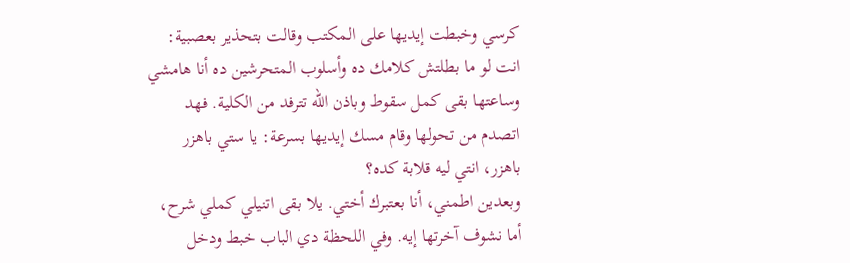كرسي وخبطت إيديها على المكتب وقالت بتحذير بعصبية: انت لو ما بطلتش كلامك ده وأسلوب المتحرشين ده أنا هامشي وساعتها بقى كمل سقوط وباذن الله تترفد من الكلية. فهد اتصدم من تحولها وقام مسك إيديها بسرعة: يا ستي باهزر باهزر، انتي ليه قلابة كده؟
وبعدين اطمني، أنا بعتبرك أختي. يلا بقى اتنيلي كملي شرح، أما نشوف آخرتها إيه. وفي اللحظة دي الباب خبط ودخل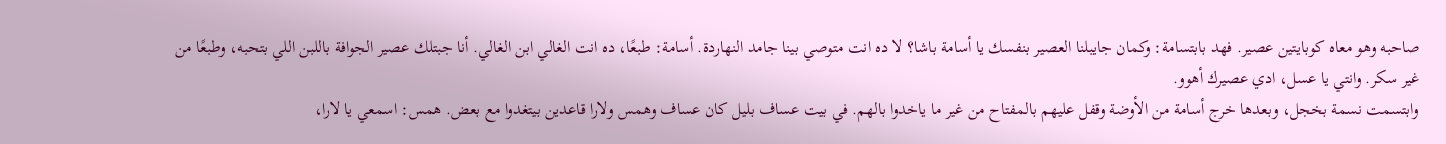صاحبه وهو معاه كوبايتين عصير. فهد بابتسامة: وكمان جايبلنا العصير بنفسك يا أسامة باشا؟ لا ده انت متوصي بينا جامد النهاردة. أسامة: طبعًا، ده انت الغالي ابن الغالي. أنا جبتلك عصير الجوافة باللبن اللي بتحبه، وطبعًا من غير سكر. وانتي يا عسل، ادي عصيرك أهوو.
وابتسمت نسمة بخجل، وبعدها خرج أسامة من الأوضة وقفل عليهم بالمفتاح من غير ما ياخدوا بالهم. في بيت عساف بليل كان عساف وهمس ولارا قاعدين بيتغدوا مع بعض. همس: اسمعي يا لارا،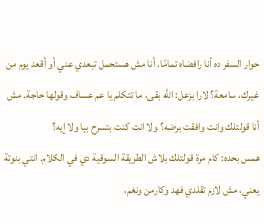حوار السفر ده أنا رافضاه تمامًا. أنا مش هستحمل تبعدي عني أو أقعد يوم من غيرك، سامعة؟ لارا بزعل: الله بقى، ما تتكلم يا عم عساف وقولها حاجة. مش أنا قولتلك وانت وافقت برضه؟ ولا انت كنت بتسرح بيا ولا إيه؟
همس بحده: كام مرة قولتلك بلاش الطريقة السوقية دي في الكلام. انتي بنوتة يعني، مش لازم تقلدي فهد وكارمن ونغم،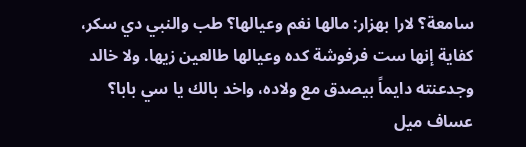سامعة؟ لارا بهزار: مالها نغم وعيالها؟ طب والنبي دي سكر، كفاية إنها ست فرفوشة كده وعيالها طالعين زيها. ولا خالد وجدعنته دايماً بيصدق مع ولاده، واخد بالك يا سي بابا؟ عساف ميل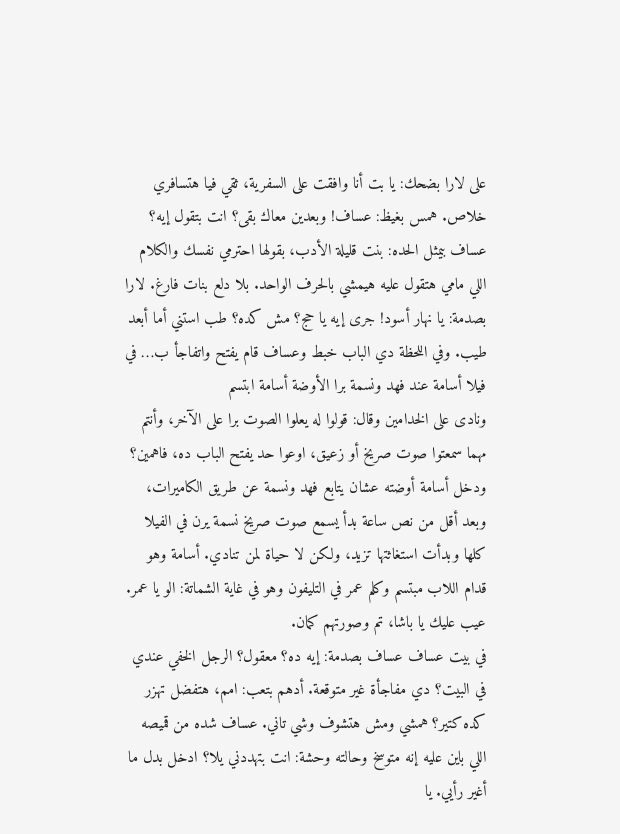على لارا بضحك: يا بت أنا وافقت على السفرية، ثقي فيا هتسافري خلاص. همس بغيظ: عساف! وبعدين معاك بقى؟ انت بتقول إيه؟
عساف بيمثل الحده: بنت قليلة الأدب، بقولها احترمي نفسك والكلام اللي مامي هتقول عليه هيمشي بالحرف الواحد. بلا دلع بنات فارغ. لارا بصدمة: يا نهار أسود! جرى إيه يا حج؟ مش كده؟ طب استني أما أبعد طيب. وفي اللحظة دي الباب خبط وعساف قام يفتح واتفاجأ ب… في فيلا أسامة عند فهد ونسمة برا الأوضة أسامة ابتسم
ونادى على الخدامين وقال: قولوا له يعلوا الصوت برا على الآخر، وأنتم مهما سمعتوا صوت صريخ أو زعيق، اوعوا حد يفتح الباب ده، فاهمين؟ ودخل أسامة أوضته عشان يتابع فهد ونسمة عن طريق الكاميرات، وبعد أقل من نص ساعة بدأ يسمع صوت صريخ نسمة يرن في الفيلا كلها وبدأت استغاثتها تزيد، ولكن لا حياة لمن تنادي. أسامة وهو قدام اللاب مبتسم وكلم عمر في التليفون وهو في غاية الشماتة: الو يا عمر. عيب عليك يا باشا، تم وصورتهم كمان.
في بيت عساف عساف بصدمة: إيه ده؟ معقول؟ الرجل الخفي عندي في البيت؟ دي مفاجأة غير متوقعة. أدهم بتعب: امم، هتفضل تهزر كده كتير؟ همشي ومش هتشوف وشي تاني. عساف شده من قميصه اللي باين عليه إنه متوسخ وحالته وحشة: انت بتهددني يلا؟ ادخل بدل ما أغير رأيي. يا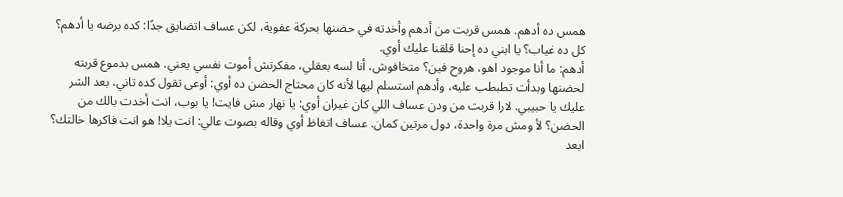همس ده أدهم. همس قربت من أدهم وأخدته في حضنها بحركة عفوية، لكن عساف اتضايق جدًا: كده برضه يا أدهم؟ كل ده غياب؟ يا ابني ده إحنا قلقنا عليك أوي.
أدهم: ما أنا موجود اهو، هروح فين؟ متخافوش، أنا لسه بعقلي، مفكرتش أموت نفسي يعني. همس بدموع قربته لحضنها وبدأت تطبطب عليه، وأدهم استسلم ليها لأنه كان محتاج الحضن ده أوي: أوعى تقول كده تاني، بعد الشر عليك يا حبيبي. لارا قربت من ودن عساف اللي كان غيران أوي: يا نهار مش فايت! يا بوب، انت أخدت بالك من الحضن؟ لأ ومش مرة واحدة، دول مرتين كمان. عساف اتغاظ أوي وقاله بصوت عالي: انت يلا! هو انت فاكرها خالتك؟
ابعد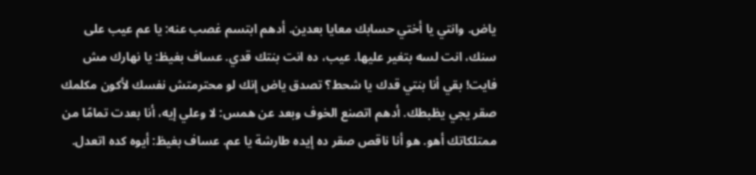ياض. وانتي يا أختي حسابك معايا بعدين. أدهم ابتسم غصب عنه: يا عم عيب على سنك، انت لسه بتغير عليها. عيب، ده انت بنتك قدي. عساف بغيظ: يا نهارك مش فايت! بقي أنا بنتي قدك يا شحط؟ تصدق ياض إنك لو محترمتش نفسك لأكون مكلمك صقر يجي يظبطك. أدهم اتصنع الخوف وبعد عن همس: لا وعلي إيه، أنا بعدت تمامًا من ممتلكاتك أهو. هو أنا ناقص صقر ده إيده طارشة يا عم. عساف بغيظ: أيوه كده اتعدل.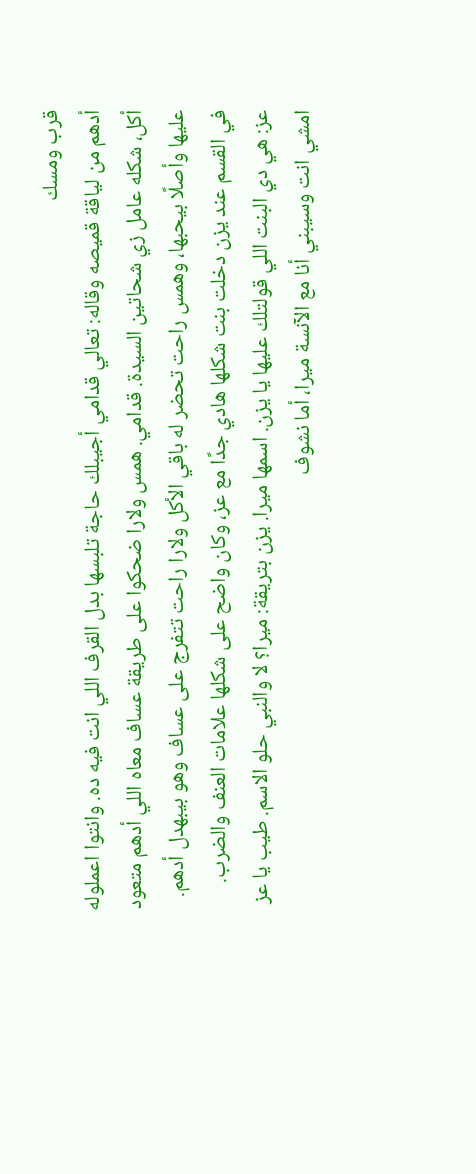قرب ومسك
أدهم من لياقة قميصه وقاله: تعالي قدامي أجيبلك حاجة تلبسها بدل القرف اللي انت فيه ده. وانتوا اعملوله أكل، شكله عامل زي شحاتين السيدة. قدامي. همس ولارا ضحكوا على طريقة عساف معاه اللي أدهم متعود عليها وأصلًا بيحبها، وهمس راحت تحضر له باقي الأكل ولارا راحت تتفرج على عساف وهو بيبهدل أدهم. في القسم عند يزن دخلت بنت شكلها هادي جدًا مع عز، وكان واضح على شكلها علامات العنف والضرب.
عز: هي دي البنت اللي قولتلك عليها يا يزن. اسمها ميرا. يزن بتريقة: ميرا؟ لا والنبي حلو الاسم. طيب يا عز امشي انت وسيبني أنا مع الآنسة ميرا، أما نشوف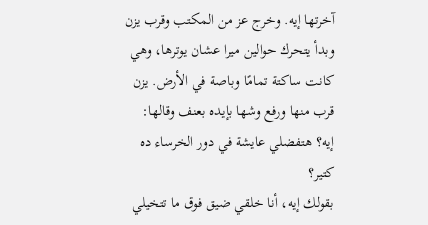آخرتها إيه. وخرج عز من المكتب وقرب يزن وبدأ يتحرك حوالين ميرا عشان يوترها، وهي كانت ساكتة تمامًا وباصة في الأرض. يزن قرب منها ورفع وشها بإيده بعنف وقالها: إيه؟ هتفضلي عايشة في دور الخرساء ده كتير؟
بقولك إيه، أنا خلقي ضيق فوق ما تتخيلي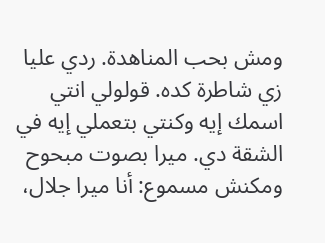ومش بحب المناهدة. ردي عليا زي شاطرة كده. قولولي انتي اسمك إيه وكنتي بتعملي إيه في الشقة دي. ميرا بصوت مبحوح ومكنش مسموع: أنا ميرا جلال،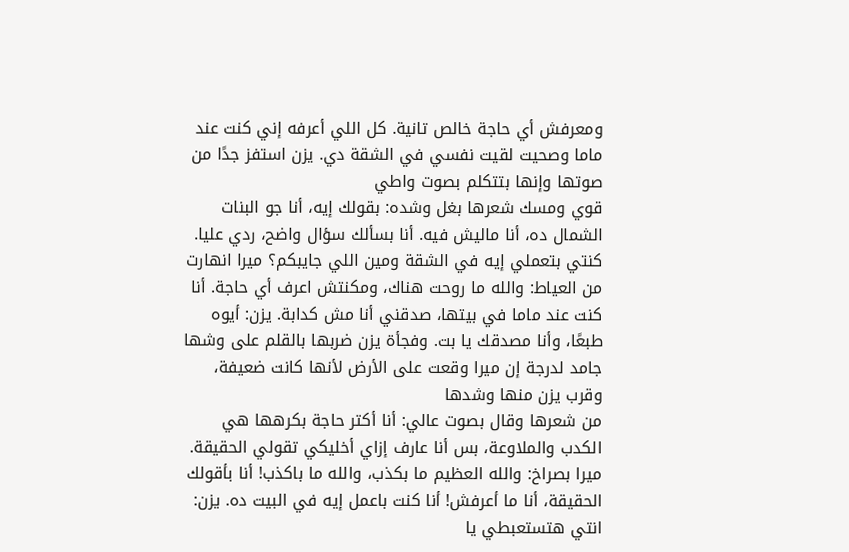ومعرفش أي حاجة خالص تانية. كل اللي أعرفه إني كنت عند ماما وصحيت لقيت نفسي في الشقة دي. يزن استفز جدًا من صوتها وإنها بتتكلم بصوت واطي
قوي ومسك شعرها بغل وشده: بقولك إيه، أنا جو البنات الشمال ده، أنا ماليش فيه. أنا بسألك سؤال واضح، ردي عليا. كنتي بتعملي إيه في الشقة ومين اللي جايبكم؟ ميرا انهارت من العياط: والله ما روحت هناك، ومكنتش اعرف أي حاجة. أنا كنت عند ماما في بيتها، صدقني أنا مش كدابة. يزن: أيوه طبعًا، وأنا مصدقك يا بت. وفجأة يزن ضربها بالقلم على وشها جامد لدرجة إن ميرا وقعت على الأرض لأنها كانت ضعيفة، وقرب يزن منها وشدها
من شعرها وقال بصوت عالي: أنا أكتر حاجة بكرهها هي الكدب والملاوعة، بس أنا عارف إزاي أخليكي تقولي الحقيقة. ميرا بصراخ: والله العظيم ما بكذب، والله ما باكذب! أنا بأقولك الحقيقة، أنا ما أعرفش! أنا كنت باعمل إيه في البيت ده. يزن: انتي هتستعبطي يا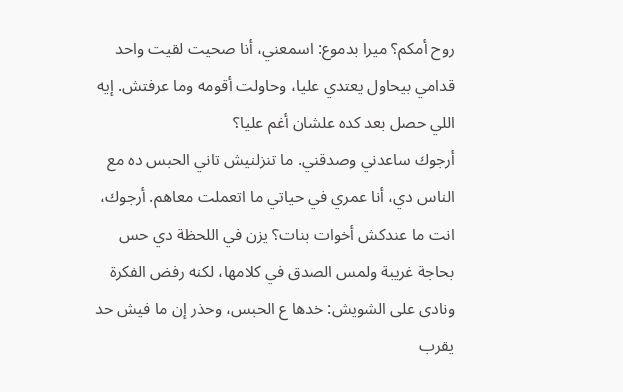روح أمكم؟ ميرا بدموع: اسمعني، أنا صحيت لقيت واحد قدامي بيحاول يعتدي عليا، وحاولت أقومه وما عرفتش. إيه اللي حصل بعد كده علشان أغم عليا؟
أرجوك ساعدني وصدقني. ما تنزلنيش تاني الحبس ده مع الناس دي، أنا عمري في حياتي ما اتعملت معاهم. أرجوك، انت ما عندكش أخوات بنات؟ يزن في اللحظة دي حس بحاجة غريبة ولمس الصدق في كلامها، لكنه رفض الفكرة ونادى على الشويش: خدها ع الحبس، وحذر إن ما فيش حد يقرب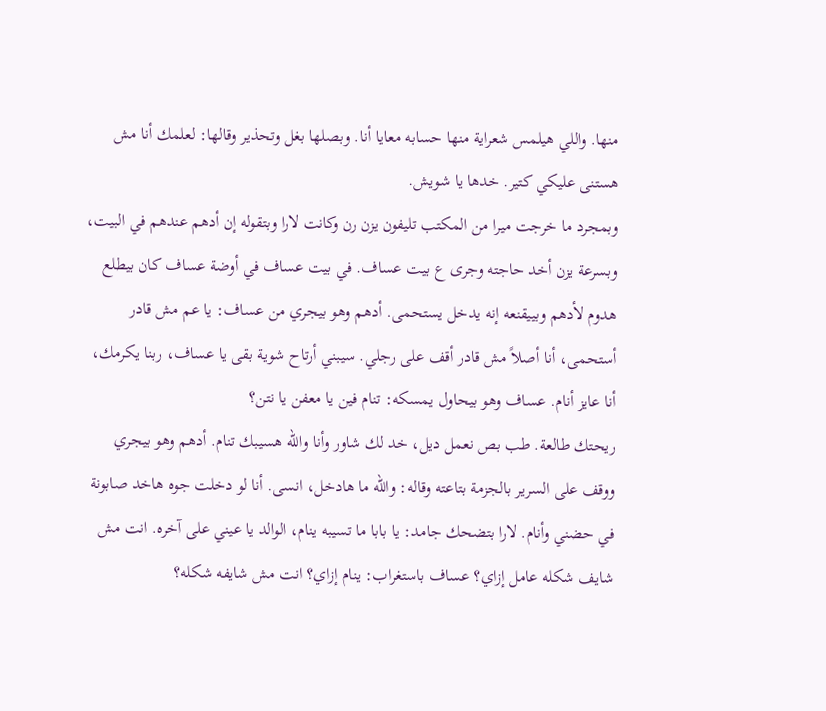منها. واللي هيلمس شعراية منها حسابه معايا أنا. وبصلها بغل وتحذير وقالها: لعلمك أنا مش هستنى عليكي كتير. خدها يا شويش.
وبمجرد ما خرجت ميرا من المكتب تليفون يزن رن وكانت لارا وبتقوله إن أدهم عندهم في البيت، وبسرعة يزن أخد حاجته وجرى ع بيت عساف. في بيت عساف في أوضة عساف كان بيطلع هدوم لأدهم وبييقنعه إنه يدخل يستحمى. أدهم وهو بيجري من عساف: يا عم مش قادر أستحمى، أنا أصلاً مش قادر أقف على رجلي. سيبني أرتاح شوية بقى يا عساف، ربنا يكرمك، أنا عايز أنام. عساف وهو بيحاول يمسكه: تنام فين يا معفن يا نتن؟
ريحتك طالعة. طب بص نعمل ديل، خد لك شاور وأنا والله هسيبك تنام. أدهم وهو بيجري ووقف على السرير بالجزمة بتاعته وقاله: والله ما هادخل، انسى. أنا لو دخلت جوه هاخد صابونة في حضني وأنام. لارا بتضحك جامد: يا بابا ما تسيبه ينام، الوالد يا عيني على آخره. انت مش شايف شكله عامل إزاي؟ عساف باستغراب: ينام إزاي؟ انت مش شايفه شكله؟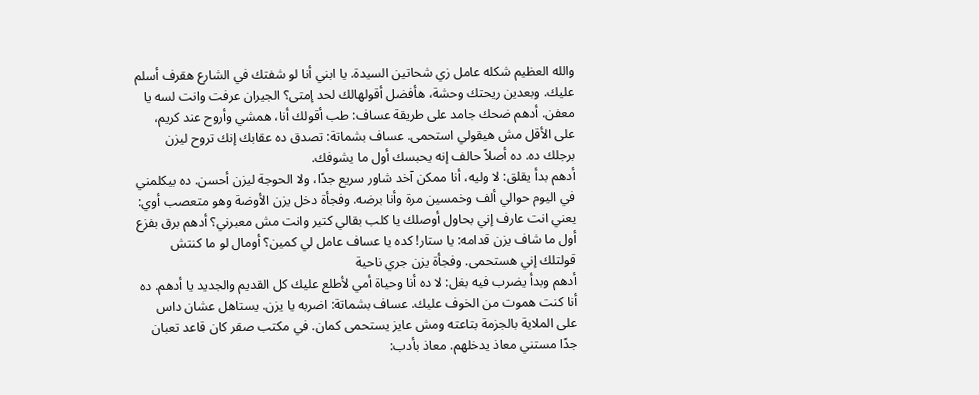والله العظيم شكله عامل زي شحاتين السيدة. يا ابني أنا لو شفتك في الشارع هقرف أسلم عليك. وبعدين ريحتك وحشة، هأفضل أقولهالك لحد إمتى؟ الجيران عرفت وانت لسه يا معفن. أدهم ضحك جامد على طريقة عساف: طب أقولك أنا، همشي وأروح عند كريم، على الأقل مش هيقولي استحمى. عساف بشماتة: تصدق ده عقابك إنك تروح ليزن برجلك ده. ده أصلاً حالف إنه يحبسك أول ما يشوفك.
أدهم بدأ يقلق: لا وليه، أنا ممكن آخد شاور سريع جدًا، ولا الحوجة ليزن أحسن. ده بيكلمني في اليوم حوالي ألف وخمسين مرة وأنا برضه. وفجأة دخل يزن الأوضة وهو متعصب أوي: يعني انت عارف إني بحاول أوصلك يا كلب بقالي كتير وانت مش معبرني؟ أدهم برق بفزع أول ما شاف يزن قدامه: يا ستار! كده يا عساف عامل لي كمين؟ أومال لو ما كنتش قولتلك إني هستحمى. وفجأة يزن جري ناحية
أدهم وبدأ يضرب فيه بغل: لا ده أنا وحياة أمي لأطلع عليك كل القديم والجديد يا أدهم. ده أنا كنت هموت من الخوف عليك. عساف بشماتة: اضربه يا يزن. يستاهل عشان داس على الملاية بالجزمة بتاعته ومش عايز يستحمى كمان. في مكتب صقر كان قاعد تعبان جدًا مستني معاذ يدخلهم. معاذ بأدب: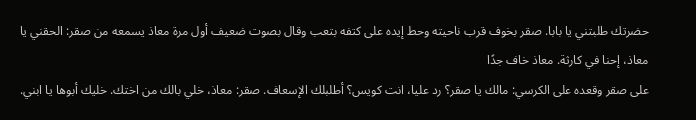حضرتك طلبتني يا بابا. صقر بخوف قرب ناحيته وحط إيده على كتفه بتعب وقال بصوت ضعيف أول مرة معاذ يسمعه من صقر: الحقني يا معاذ، إحنا في كارثة. معاذ خاف جدًا
على صقر وقعده على الكرسي: مالك يا صقر؟ رد عليا، انت كويس؟ أطلبلك الإسعاف. صقر: معاذ، خلي بالك من اختك. خليك أبوها يا ابني.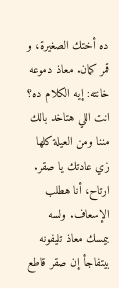ده أختك الصغيرة، و قمر كمان. معاذ دموعه خانته: إيه الكلام ده؟ انت اللي هتاخد بالك مننا ومن العيلة كلها زي عادتك يا صقر. ارتاح، أنا هطلب الإسعاف. ولسه بيمسك معاذ تليفونه بيتفاجأ إن صقر قاطع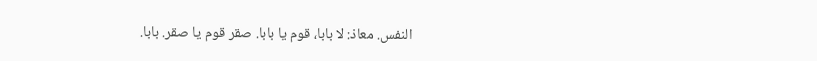النفس. معاذ: لا بابا، قوم يا بابا. صقر قوم يا صقر. بابا.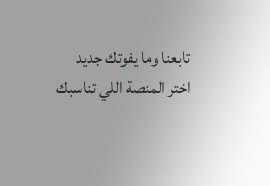تابعنا وما يفوتك جديد
اختر المنصة اللي تناسبك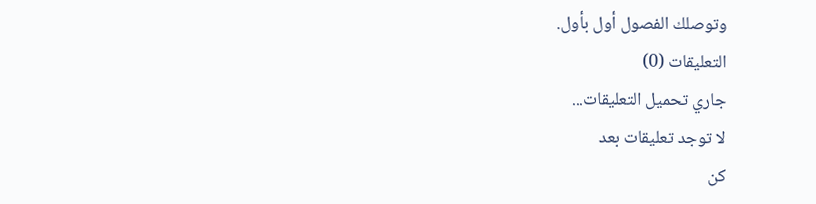وتوصلك الفصول أول بأول.
التعليقات (0)
جاري تحميل التعليقات...
لا توجد تعليقات بعد
كن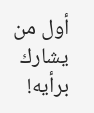أول من يشارك برأيه!